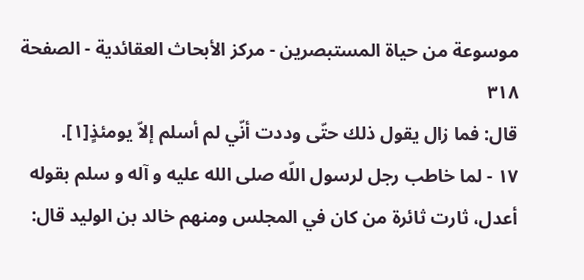موسوعة من حياة المستبصرين - مركز الأبحاث العقائدية - الصفحة ٣١٨
قال: فما زال يقول ذلك حتّى وددت أنّي لم أسلم إلاّ يومئذٍ[١].
١٧ - لما خاطب رجل لرسول اللّه صلى الله عليه و آله و سلم بقوله أعدل، ثارت ثائرة من كان في المجلس ومنهم خالد بن الوليد قال: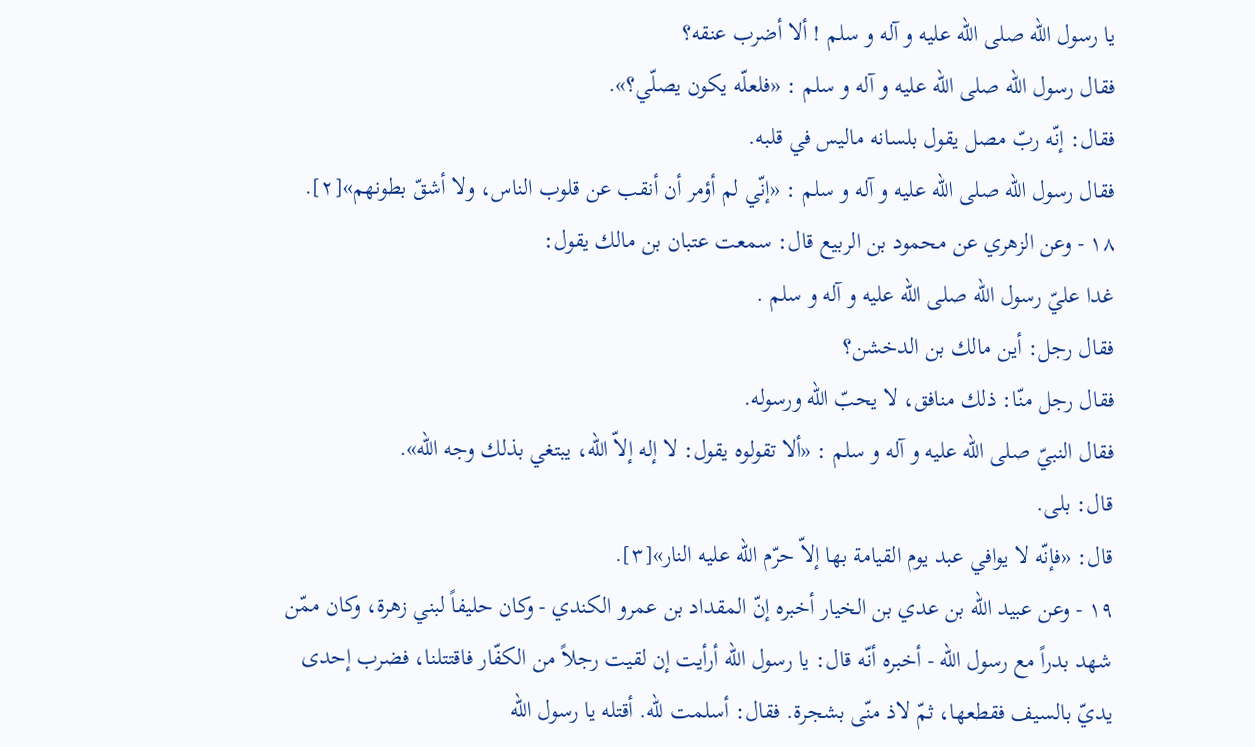يا رسول اللّه صلى الله عليه و آله و سلم ! ألا أضرب عنقه؟
فقال رسول اللّه صلى الله عليه و آله و سلم : «فلعلّه يكون يصلّي؟».
فقال: إنّه ربّ مصل يقول بلسانه ماليس في قلبه.
فقال رسول اللّه صلى الله عليه و آله و سلم : «إنّي لم أؤمر أن أنقب عن قلوب الناس، ولا أشقّ بطونهم»[٢].
١٨ - وعن الزهري عن محمود بن الربيع قال: سمعت عتبان بن مالك يقول:
غدا عليّ رسول اللّه صلى الله عليه و آله و سلم .
فقال رجل: أين مالك بن الدخشن؟
فقال رجل منّا: ذلك منافق، لا يحبّ اللّه ورسوله.
فقال النبيّ صلى الله عليه و آله و سلم : «ألا تقولوه يقول: لا إله إلاّ اللّه، يبتغي بذلك وجه اللّه».
قال: بلى.
قال: «فإنّه لا يوافي عبد يوم القيامة بها إلاّ حرّم اللّه عليه النار»[٣].
١٩ - وعن عبيد اللّه بن عدي بن الخيار أخبره إنّ المقداد بن عمرو الكندي - وكان حليفاً لبني زهرة، وكان ممّن شهد بدراً مع رسول اللّه - أخبره أنّه قال: يا رسول اللّه أرأيت إن لقيت رجلاً من الكفّار فاقتتلنا، فضرب إحدى يديّ بالسيف فقطعها، ثمّ لاذ منّى بشجرة. فقال: أسلمت للّه. أقتله يا رسول اللّه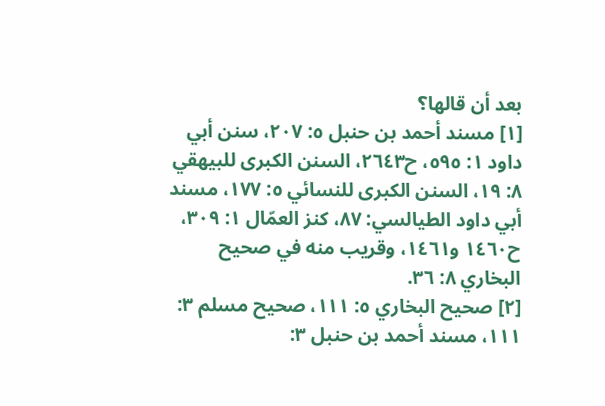بعد أن قالها؟
[١] مسند أحمد بن حنبل ٥: ٢٠٧، سنن أبي داود ١: ٥٩٥، ح٢٦٤٣، السنن الكبرى للبيهقي
٨: ١٩، السنن الكبرى للنسائي ٥: ١٧٧، مسند أبي داود الطيالسي: ٨٧، كنز العمّال ١: ٣٠٩، ح١٤٦٠ و١٤٦١، وقريب منه في صحيح البخاري ٨: ٣٦.
[٢] صحيح البخاري ٥: ١١١، صحيح مسلم ٣: ١١١، مسند أحمد بن حنبل ٣: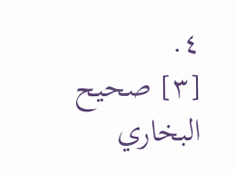٤.
[٣] صحيح البخاري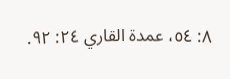٨: ٥٤، عمدة القاري ٢٤: ٩٢.